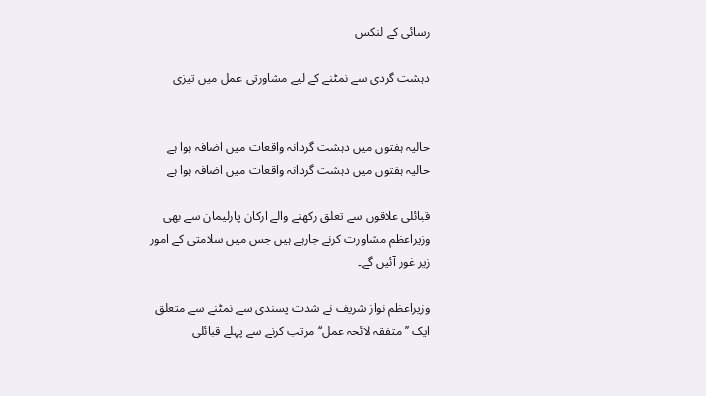رسائی کے لنکس

دہشت گردی سے نمٹنے کے لیے مشاورتی عمل میں تیزی


حالیہ ہفتوں میں دہشت گردانہ واقعات میں اضافہ ہوا ہے
حالیہ ہفتوں میں دہشت گردانہ واقعات میں اضافہ ہوا ہے

قبائلی علاقوں سے تعلق رکھنے والے ارکان پارلیمان سے بھی وزیراعظم مشاورت کرنے جارہے ہیں جس میں سلامتی کے امور زیر غور آئیں گے۔

وزیراعظم نواز شریف نے شدت پسندی سے نمٹنے سے متعلق ایک ’’متفقہ لائحہ عمل‘‘ مرتب کرنے سے پہلے قبائلی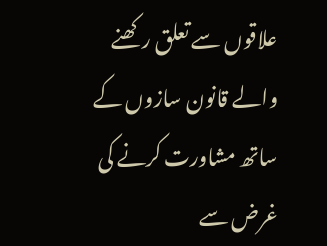علاقوں سے تعلق رکھنے والے قانون سازوں کے ساتھ مشاورت کرنے کی غرض سے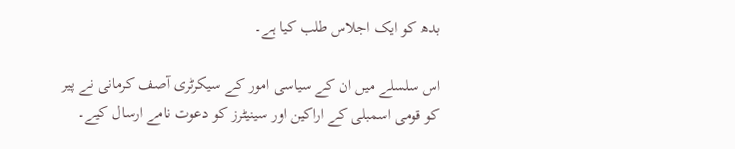بدھ کو ایک اجلاس طلب کیا ہے۔

اس سلسلے میں ان کے سیاسی امور کے سیکرٹری آصف کرمانی نے پیر کو قومی اسمبلی کے اراکین اور سینیٹرز کو دعوت نامے ارسال کیے۔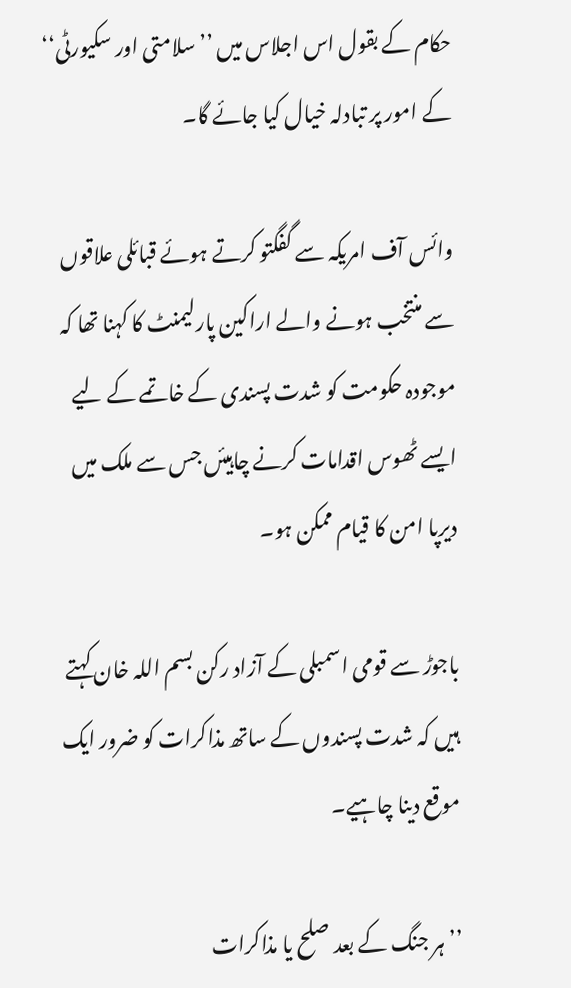حکام کے بقول اس اجلاس میں ’’سلامتی اور سکیورٹی‘‘ کے امور پر تبادلہ خیال کیا جائے گا۔

وائس آف امریکہ سے گفگتو کرتے ہوئے قبائلی علاقوں سے منتخب ہونے والے اراکین پارلیمنٹ کا کہنا تھا کہ موجودہ حکومت کو شدت پسندی کے خاتمے کے لیے ایسے ٹھوس اقدامات کرنے چاہیئں جس سے ملک میں دیرپا امن کا قیام ممکن ہو۔

باجوڑ سے قومی اسمبلی کے آزاد رکن بسم اللہ خان کہتے ہیں کہ شدت پسندوں کے ساتھ مذاکرات کو ضرور ایک موقع دینا چاہیے۔

’’ہر جنگ کے بعد صلح یا مذاکرات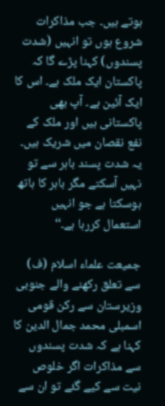ہوتے ہیں۔ جب مذاکرات شروع ہوں تو انہیں (شدت پسندوں) کہنا پڑے گا کہ پاکستان ایک ملک ہے۔ اس کا ایک آئین ہے۔ آپ بھی پاکستانی ہیں اور ملک کے نفع نقصان میں شریک ہیں۔ یہ شدت پسند باہر سے تو نہیں آسکتے مگر باہر کا ہاتھ ہوسکتا ہے جو انہیں استعمال کررہا ہے۔‘‘

جمیعت علماء اسلام (ف) سے تعلق رکھنے والے جنوبی وزیرستان سے رکن قومی اسمبلی محمد جمال الدین کا کہنا ہے کہ شدت پسندوں سے مذاکرات اگر خلوص نیت سے کیے گئے تو ان سے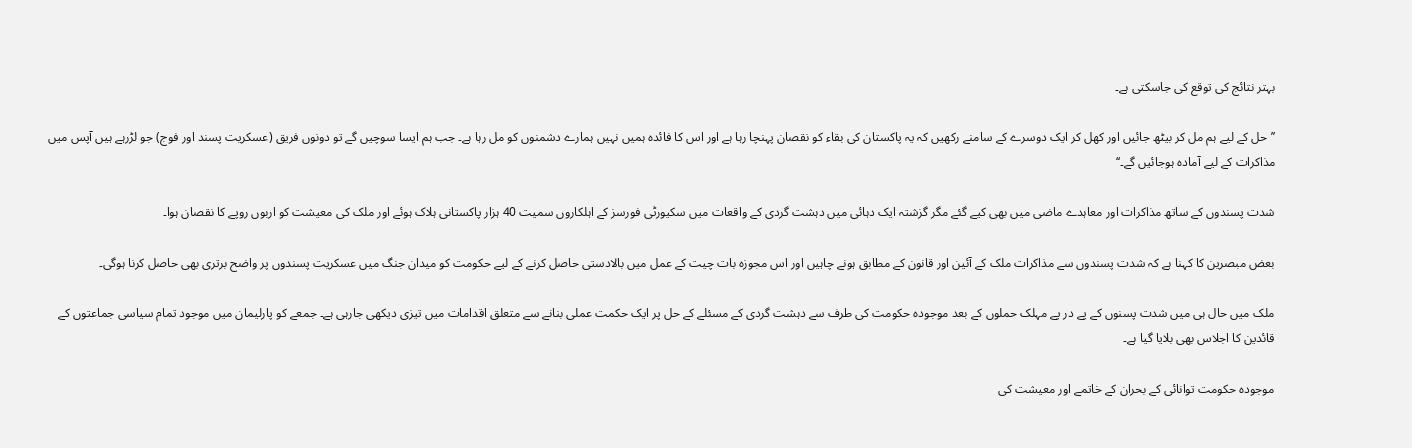بہتر نتائج کی توقع کی جاسکتی ہے۔

’’حل کے لیے ہم مل کر بیٹھ جائیں اور کھل کر ایک دوسرے کے سامنے رکھیں کہ یہ پاکستان کی بقاء کو نقصان پہنچا رہا ہے اور اس کا فائدہ ہمیں نہیں ہمارے دشمنوں کو مل رہا ہے۔ جب ہم ایسا سوچیں گے تو دونوں فریق (عسکریت پسند اور فوج) جو لڑرہے ہیں آپس میں مذاکرات کے لیے آمادہ ہوجائیں گے۔‘‘

شدت پسندوں کے ساتھ مذاکرات اور معاہدے ماضی میں بھی کیے گئے مگر گزشتہ ایک دہائی میں دہشت گردی کے واقعات میں سکیورٹی فورسز کے اہلکاروں سمیت 40 ہزار پاکستانی ہلاک ہوئے اور ملک کی معیشت کو اربوں روپے کا نقصان ہوا۔

بعض مبصرین کا کہنا ہے کہ شدت پسندوں سے مذاکرات ملک کے آئین اور قانون کے مطابق ہونے چاہیں اور اس مجوزہ بات چیت کے عمل میں بالادستی حاصل کرنے کے لیے حکومت کو میدان جنگ میں عسکریت پسندوں پر واضح برتری بھی حاصل کرنا ہوگی۔

ملک میں حال ہی میں شدت پسنوں کے پے در پے مہلک حملوں کے بعد موجودہ حکومت کی طرف سے دہشت گردی کے مسئلے کے حل پر ایک حکمت عملی بنانے سے متعلق اقدامات میں تیزی دیکھی جارہی ہے۔ جمعے کو پارلیمان میں موجود تمام سیاسی جماعتوں کے قائدین کا اجلاس بھی بلایا گیا ہے۔

موجودہ حکومت توانائی کے بحران کے خاتمے اور معیشت کی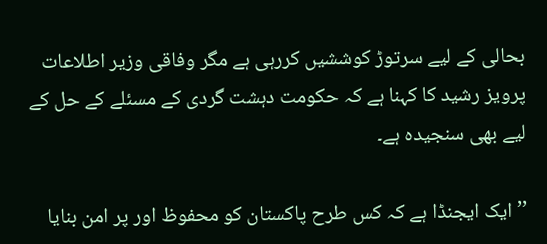بحالی کے لیے سرتوڑ کوششیں کررہی ہے مگر وفاقی وزیر اطلاعات پرویز رشید کا کہنا ہے کہ حکومت دہشت گردی کے مسئلے کے حل کے لیے بھی سنجیدہ ہے۔

’’ایک ایجنڈا ہے کہ کس طرح پاکستان کو محفوظ اور پر امن بنایا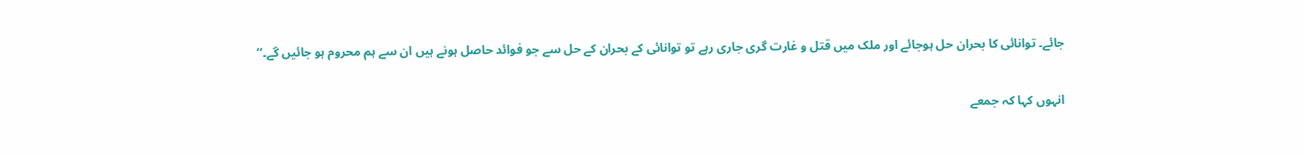جائے۔ توانائی کا بحران حل ہوجائے اور ملک میں قتل و غارت گری جاری رہے تو توانائی کے بحران کے حل سے جو فوائد حاصل ہونے ہیں ان سے ہم محروم ہو جائیں گے۔‘‘

انہوں کہا کہ جمعے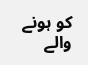کو ہونے والے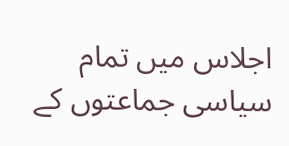اجلاس میں تمام سیاسی جماعتوں کے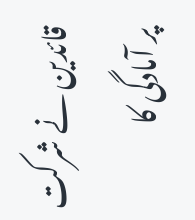قائدین نے شرکت پر آمادگی کا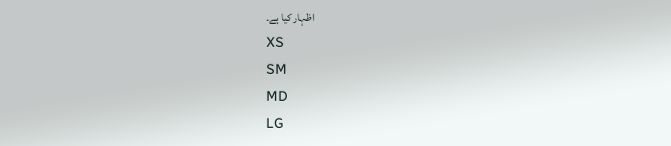اظہار کیا ہے۔
XS
SM
MD
LG